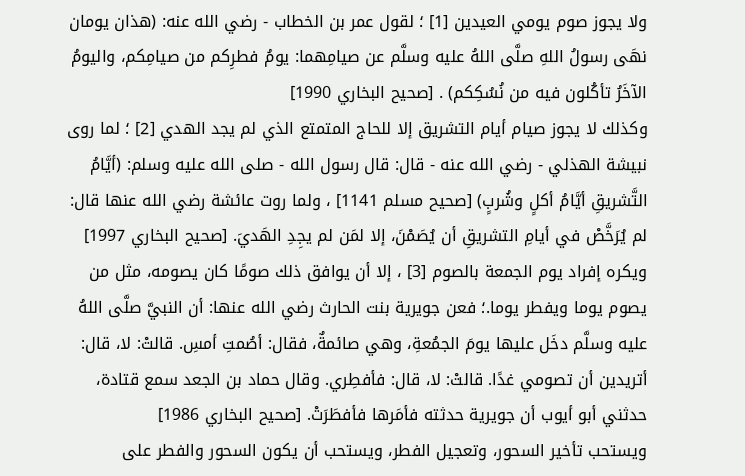ولا يجوز صوم يومي العيدين [1] ؛ لقول عمر بن الخطاب - رضي الله عنه: (هذان يومان نهَى رسولُ اللهِ صلَّى اللهُ عليه وسلَّم عن صيامِهما: يومُ فطرِكم من صيامِكم، واليومُ الآخَرُ تأكُلون فيه من نُسُكِكم) . [صحيح البخاري 1990]
وكذلك لا يجوز صيام أيام التشريق إلا للحاج المتمتع الذي لم يجد الهدي [2] ؛ لما روى نبيشة الهذلي - رضي الله عنه - قال: قال رسول الله - صلى الله عليه وسلم: (أيَّامُ التَّشريقِ أيَّامُ أكلٍ وشُربٍ) [صحيح مسلم 1141] ، ولما روت عائشة رضي الله عنها قال: لم يُرَخَّصْ في أيامِ التشريقِ أن يُصَمْنَ، إلا لمَن لم يجِدِ الهَديَ. [صحيح البخاري 1997]
ويكره إفراد يوم الجمعة بالصوم [3] ، إلا أن يوافق ذلك صومًا كان يصومه، مثل من يصوم يوما ويفطر يوما.؛ فعن جويرية بنت الحارث رضي الله عنها: أن النبيَّ صلَّى اللهُ عليه وسلَّم دخَل عليها يومَ الجمُعةِ، وهي صائمةٌ، فقال: أصُمتِ أمسِ. قالتْ: لا، قال: أتريدين أن تصومي غدًا. قالتْ: لا، قال: فأفطِري. وقال حماد بن الجعد سمع قتادة، حدثني أبو أيوب أن جويرية حدثته فأمَرها فأفطَرَتْ. [صحيح البخاري 1986]
ويستحب تأخير السحور، وتعجيل الفطر، ويستحب أن يكون السحور والفطر على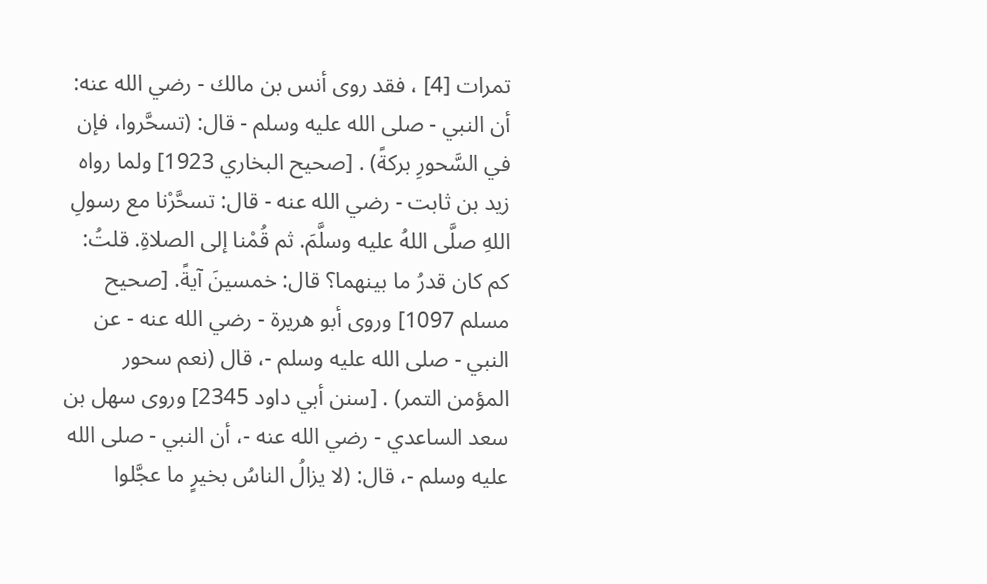تمرات [4] ، فقد روى أنس بن مالك - رضي الله عنه: أن النبي - صلى الله عليه وسلم - قال: (تسحَّروا، فإن في السَّحورِ بركةً) . [صحيح البخاري 1923] ولما رواه زيد بن ثابت - رضي الله عنه - قال: تسحَّرْنا مع رسولِ اللهِ صلَّى اللهُ عليه وسلَّمَ. ثم قُمْنا إلى الصلاةِ. قلتُ: كم كان قدرُ ما بينهما؟ قال: خمسينَ آيةً. [صحيح مسلم 1097] وروى أبو هريرة - رضي الله عنه - عن النبي - صلى الله عليه وسلم -، قال (نعم سحور المؤمن التمر) . [سنن أبي داود 2345] وروى سهل بن سعد الساعدي - رضي الله عنه -، أن النبي - صلى الله عليه وسلم -، قال: (لا يزالُ الناسُ بخيرٍ ما عجَّلوا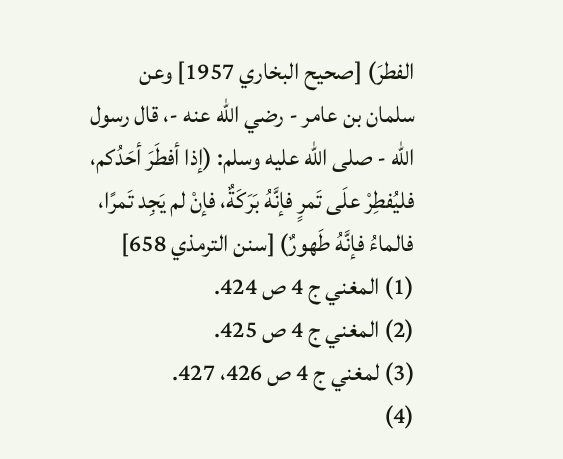الفطرَ) [صحيح البخاري 1957] وعن سلمان بن عامر - رضي الله عنه -، قال رسول الله - صلى الله عليه وسلم: (إذا أفطَرَ أحَدُكم، فليُفطِرْ علَى تَمرٍ فإنَّهُ بَرَكَةٌ، فإنْ لم يَجِد تَمرًا، فالماءُ فإنَّهُ طَهورٌ) [سنن الترمذي 658]
(1) المغني ج 4 ص 424.
(2) المغني ج 4 ص 425.
(3) لمغني ج 4 ص 426، 427.
(4)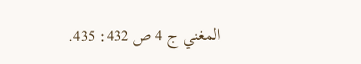المغني ج 4 ص 432: 435.